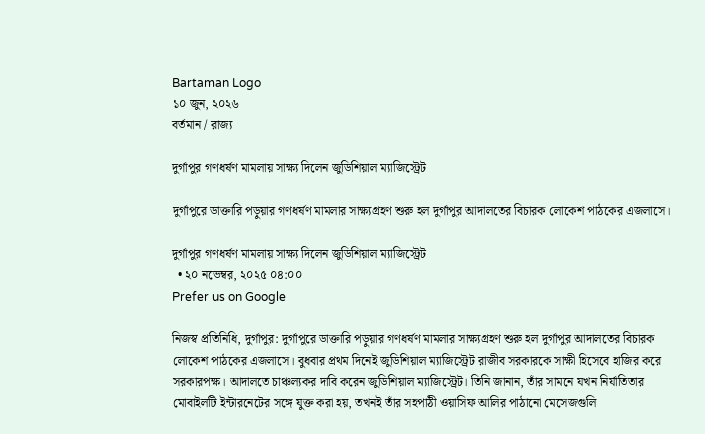Bartaman Logo
১০ জুন, ২০২৬
বর্তমান / রাজ্য

দুর্গাপুর গণধর্ষণ মামলায় সাক্ষ্য দিলেন জুডিশিয়াল ম্যাজিস্ট্রেট

দুর্গাপুরে ডাক্তারি পড়ুয়ার গণধর্ষণ মামলার সাক্ষ্যগ্রহণ শুরু হল দুর্গাপুর আদালতের বিচারক লোকেশ পাঠকের এজলাসে।

দুর্গাপুর গণধর্ষণ মামলায় সাক্ষ্য দিলেন জুডিশিয়াল ম্যাজিস্ট্রেট
  • ২০ নভেম্বর, ২০২৫ ০৪:০০
Prefer us on Google

নিজস্ব প্রতিনিধি, দুর্গাপুর: দুর্গাপুরে ডাক্তারি পড়ুয়ার গণধর্ষণ মামলার সাক্ষ্যগ্রহণ শুরু হল দুর্গাপুর আদালতের বিচারক লোকেশ পাঠকের এজলাসে। বুধবার প্রথম দিনেই জুডিশিয়াল ম্যাজিস্ট্রেট রাজীব সরকারকে সাক্ষী হিসেবে হাজির করে সরকারপক্ষ। আদালতে চাঞ্চল্যকর দাবি করেন জুডিশিয়াল ম্যাজিস্ট্রেট। তিনি জানান, তাঁর সামনে যখন নির্যাতিতার মোবাইলটি ইন্টারনেটের সঙ্গে যুক্ত করা হয়, তখনই তাঁর সহপাঠী ওয়াসিফ আলির পাঠানো মেসেজগুলি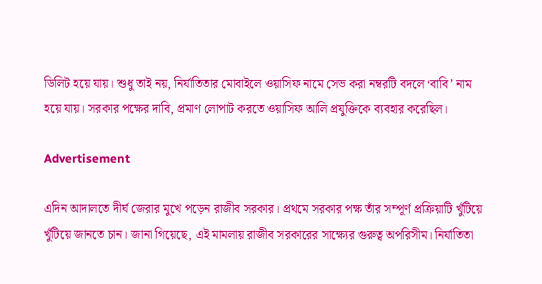ডিলিট হয়ে যায়। শুধু তাই নয়, নির্যাতিতার মোবাইলে ওয়াসিফ নামে সেভ করা নম্বরটি বদলে ‘বাবি’ নাম হয়ে যায়। সরকার পক্ষের দাবি, প্রমাণ লোপাট করতে ওয়াসিফ আলি প্রযুক্তিকে ব্যবহার করেছিল।

Advertisement

এদিন আদালতে দীর্ঘ জেরার মুখে পড়েন রাজীব সরকার। প্রথমে সরকার পক্ষ তাঁর সম্পূর্ণ প্রক্রিয়াটি খুঁটিয়ে খুঁটিয়ে জানতে চান। জানা গিয়েছে, এই মামলায় রাজীব সরকারের সাক্ষ্যের গুরুত্ব অপরিসীম। নির্যাতিতা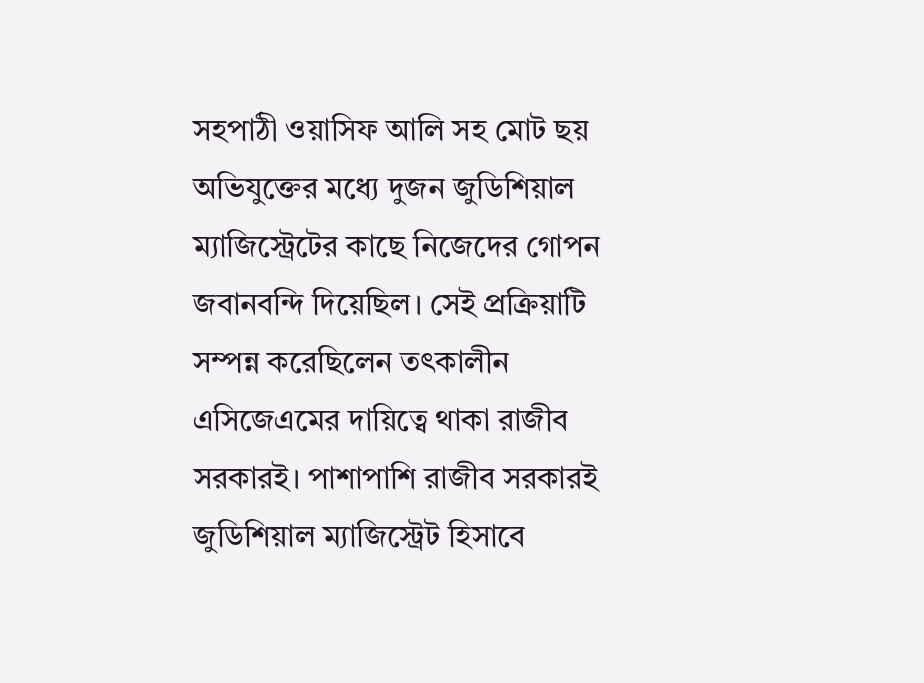সহপাঠী ওয়াসিফ আলি সহ মোট ছয় অভিযুক্তের মধ্যে দুজন জুডিশিয়াল ম্যাজিস্ট্রেটের কাছে নিজেদের গোপন জবানবন্দি দিয়েছিল। সেই প্রক্রিয়াটি সম্পন্ন করেছিলেন তৎকালীন এসিজেএমের দায়িত্বে থাকা রাজীব সরকারই। পাশাপাশি রাজীব সরকারই জুডিশিয়াল ম্যাজিস্ট্রেট হিসাবে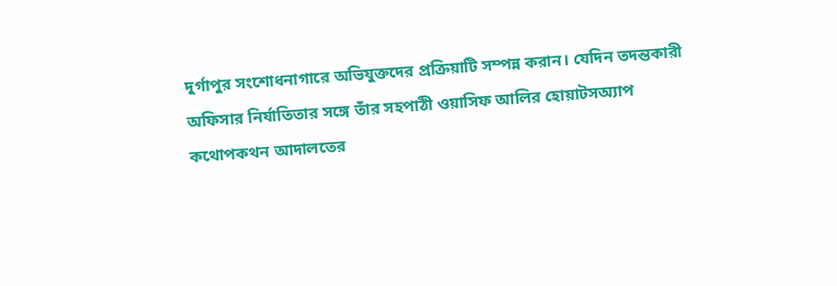দুর্গাপুর সংশোধনাগারে অভিযুক্তদের প্রক্রিয়াটি সম্পন্ন করান। যেদিন তদন্তকারী অফিসার নির্যাতিতার সঙ্গে তাঁর সহপাঠী ওয়াসিফ আলির হোয়াটসঅ্যাপ কথোপকথন আদালতের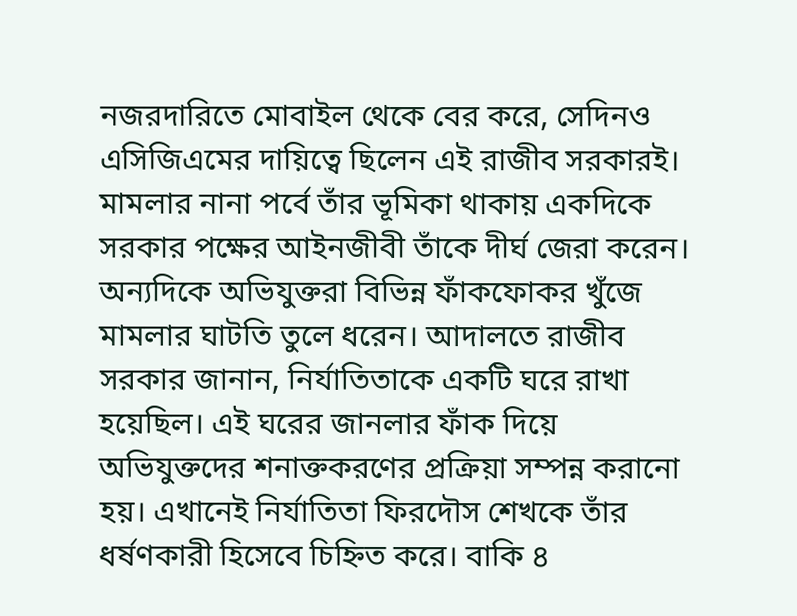নজরদারিতে মোবাইল থেকে বের করে, সেদিনও এসিজিএমের দায়িত্বে ছিলেন এই রাজীব সরকারই। মামলার নানা পর্বে তাঁর ভূমিকা থাকায় একদিকে সরকার পক্ষের আইনজীবী তাঁকে দীর্ঘ জেরা করেন। অন্যদিকে অভিযুক্তরা বিভিন্ন ফাঁকফোকর খুঁজে মামলার ঘাটতি তুলে ধরেন। আদালতে রাজীব সরকার জানান, নির্যাতিতাকে একটি ঘরে রাখা হয়েছিল। এই ঘরের জানলার ফাঁক দিয়ে অভিযুক্তদের শনাক্তকরণের প্রক্রিয়া সম্পন্ন করানো হয়। এখানেই নির্যাতিতা ফিরদৌস শেখকে তাঁর ধর্ষণকারী হিসেবে চিহ্নিত করে। বাকি ৪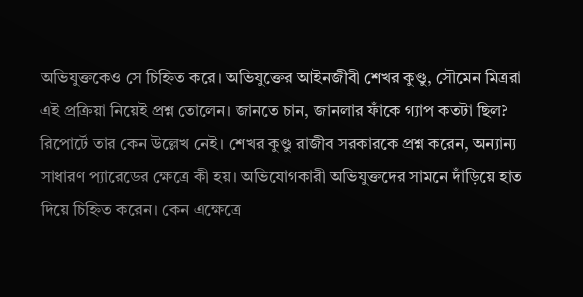অভিযুক্তকেও সে চিহ্নিত করে। অভিযুক্তের আইনজীবী শেখর কুণ্ডু, সৌমেন মিত্ররা এই প্রক্রিয়া নিয়েই প্রশ্ন তোলেন। জানতে চান, জানলার ফাঁকে গ্যাপ কতটা ছিল? রিপোর্টে তার কেন উল্লেখ নেই। শেখর কুণ্ডু রাজীব সরকারকে প্রশ্ন করেন, অন্যান্য সাধারণ প্যারেডের ক্ষেত্রে কী হয়। অভিযোগকারী অভিযুক্তদের সামনে দাঁড়িয়ে হাত দিয়ে চিহ্নিত করেন। কেন এক্ষেত্রে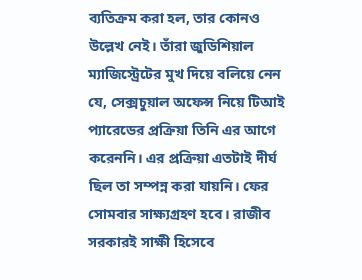ব্যতিক্রম করা হল, তার কোনও উল্লেখ নেই। তাঁরা জুডিশিয়াল ম্যাজিস্ট্রেটের মুখ দিয়ে বলিয়ে নেন যে, সেক্সচুয়াল অফেন্স নিয়ে টিআই প্যারেডের প্রক্রিয়া তিনি এর আগে করেননি। এর প্রক্রিয়া এতটাই দীর্ঘ ছিল তা সম্পন্ন করা যায়নি। ফের সোমবার সাক্ষ্যগ্রহণ হবে। রাজীব সরকারই সাক্ষী হিসেবে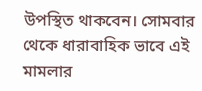উপস্থিত থাকবেন। সোমবার থেকে ধারাবাহিক ভাবে এই মামলার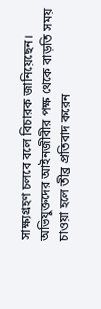সাক্ষ্যগ্রহণ চলবে বলে বিচারক জানিয়েছেন। অভিযুক্তদের আইনজীবীর পক্ষ থেকে বাড়তি সময় চাওয়া হলে তীব্র প্রতিবাদ করেন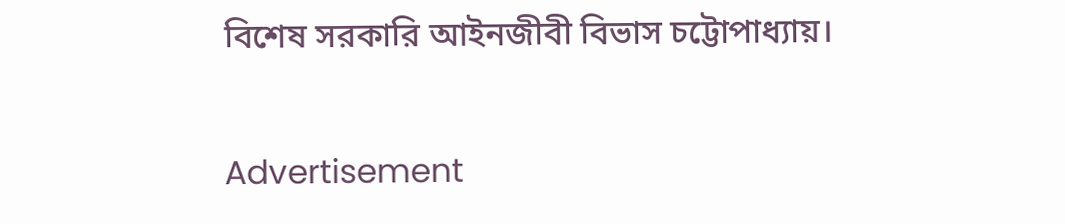বিশেষ সরকারি আইনজীবী বিভাস চট্টোপাধ্যায়।

Advertisement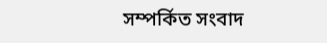সম্পর্কিত সংবাদ